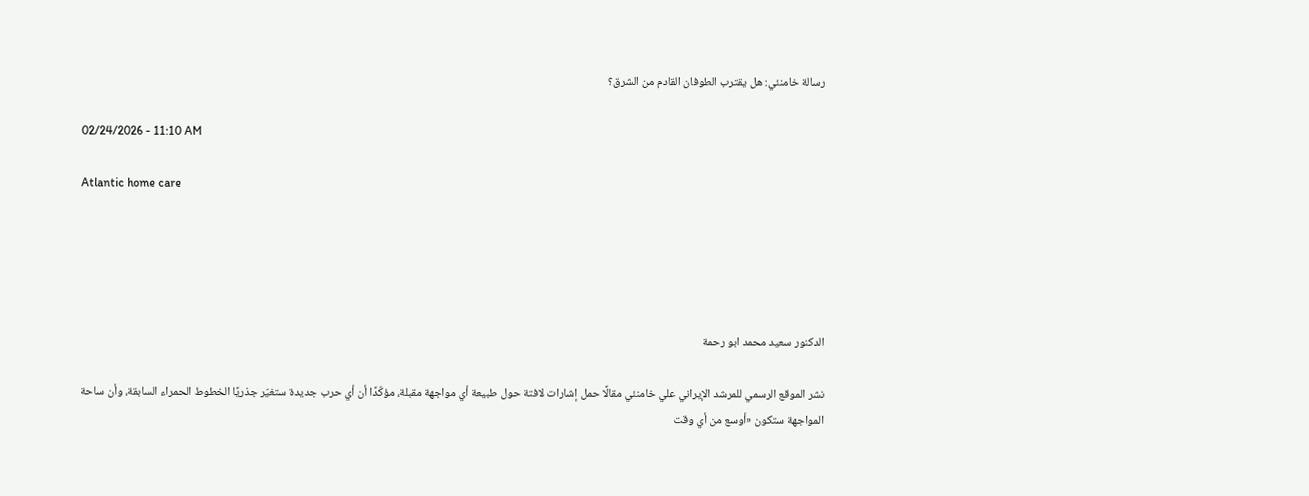رسالة خامنئي: هل يقترب الطوفان القادم من الشرق؟

02/24/2026 - 11:10 AM

Atlantic home care





الدكنور سعيد محمد ابو رحمة

نشر الموقع الرسمي للمرشد الإيراني علي خامنئي مقالًا حمل إشارات لافتة حول طبيعة أي مواجهة مقبلة، مؤكّدًا أن أي حرب جديدة ستغيّر جذريًا الخطوط الحمراء السابقة، وأن ساحة المواجهة ستكون «أوسع من أي وقت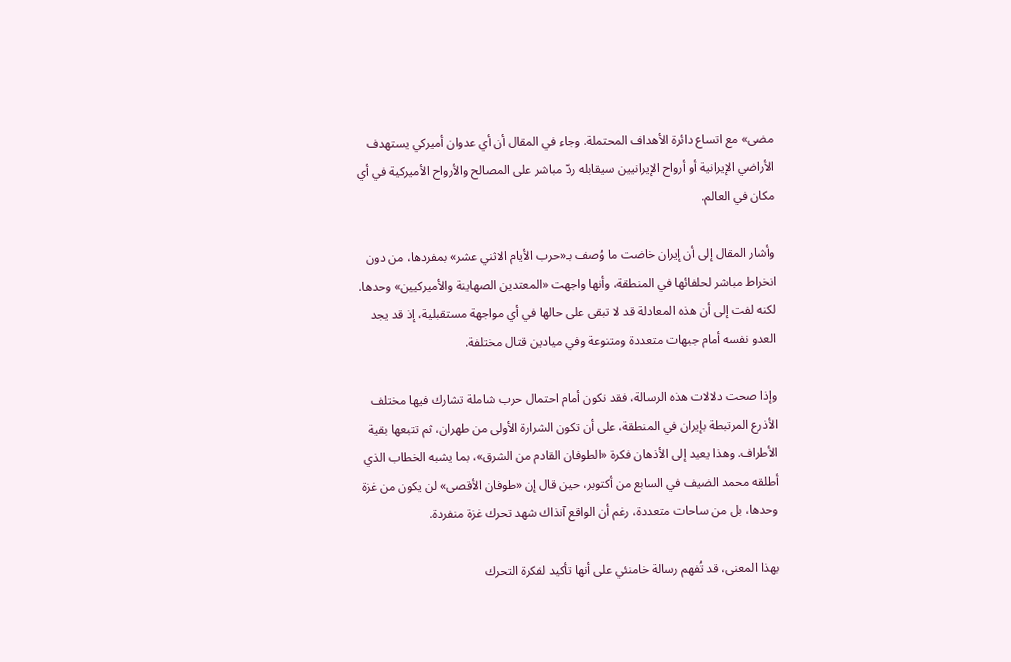مضى» مع اتساع دائرة الأهداف المحتملة. وجاء في المقال أن أي عدوان أميركي يستهدف الأراضي الإيرانية أو أرواح الإيرانيين سيقابله ردّ مباشر على المصالح والأرواح الأميركية في أي مكان في العالم.

وأشار المقال إلى أن إيران خاضت ما وُصف بـ«حرب الأيام الاثني عشر» بمفردها، من دون انخراط مباشر لحلفائها في المنطقة، وأنها واجهت «المعتدين الصهاينة والأميركيين» وحدها. لكنه لفت إلى أن هذه المعادلة قد لا تبقى على حالها في أي مواجهة مستقبلية، إذ قد يجد العدو نفسه أمام جبهات متعددة ومتنوعة وفي ميادين قتال مختلفة.

وإذا صحت دلالات هذه الرسالة، فقد نكون أمام احتمال حرب شاملة تشارك فيها مختلف الأذرع المرتبطة بإيران في المنطقة، على أن تكون الشرارة الأولى من طهران، ثم تتبعها بقية الأطراف. وهذا يعيد إلى الأذهان فكرة «الطوفان القادم من الشرق»، بما يشبه الخطاب الذي أطلقه محمد الضيف في السابع من أكتوبر، حين قال إن «طوفان الأقصى» لن يكون من غزة وحدها، بل من ساحات متعددة، رغم أن الواقع آنذاك شهد تحرك غزة منفردة.

بهذا المعنى، قد تُفهم رسالة خامنئي على أنها تأكيد لفكرة التحرك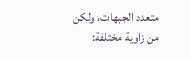متعدد الجبهات، ولكن من زاوية مختلفة: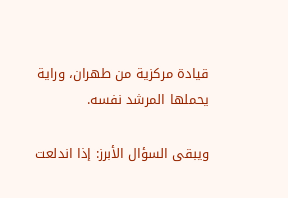قيادة مركزية من طهران، وراية يحملها المرشد نفسه.

ويبقى السؤال الأبرز: إذا اندلعت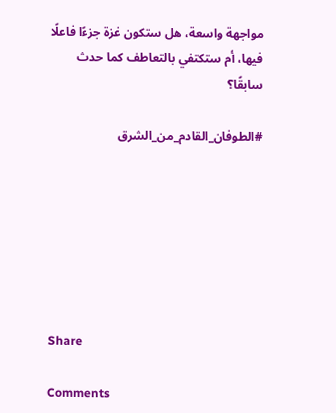مواجهة واسعة، هل ستكون غزة جزءًا فاعلًا فيها، أم ستكتفي بالتعاطف كما حدث سابقًا؟

#الطوفان_القادم_من_الشرق







Share

Comments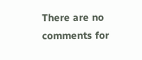There are no comments for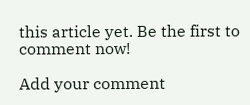this article yet. Be the first to comment now!

Add your comment